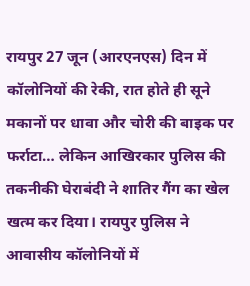रायपुर 27 जून (आरएनएस) दिन में कॉलोनियों की रेकी, रात होते ही सूने मकानों पर धावा और चोरी की बाइक पर फर्राटा… लेकिन आखिरकार पुलिस की तकनीकी घेराबंदी ने शातिर गैंग का खेल खत्म कर दिया। रायपुर पुलिस ने आवासीय कॉलोनियों में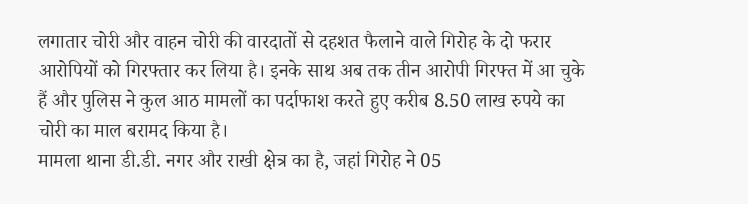लगातार चोरी और वाहन चोरी की वारदातों से दहशत फैलाने वाले गिरोह के दो फरार आरोपियों को गिरफ्तार कर लिया है। इनके साथ अब तक तीन आरोपी गिरफ्त में आ चुके हैं और पुलिस ने कुल आठ मामलों का पर्दाफाश करते हुए करीब 8.50 लाख रुपये का चोरी का माल बरामद किया है।
मामला थाना डी.डी. नगर और राखी क्षेत्र का है, जहां गिरोह ने 05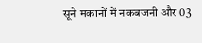सूने मकानों में नकबजनी और 03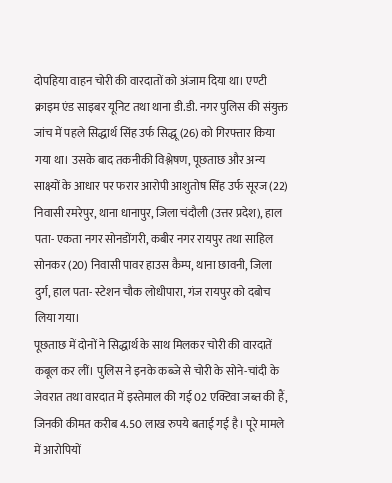दोपहिया वाहन चोरी की वारदातों को अंजाम दिया था। एण्टी क्राइम एंड साइबर यूनिट तथा थाना डी.डी. नगर पुलिस की संयुक्त जांच में पहले सिद्धार्थ सिंह उर्फ सिद्धू (26) को गिरफ्तार किया गया था। उसके बाद तकनीकी विश्लेषण, पूछताछ और अन्य साक्ष्यों के आधार पर फरार आरोपी आशुतोष सिंह उर्फ सूरज (22) निवासी रमरेपुर, थाना धानापुर, जिला चंदौली (उत्तर प्रदेश), हाल पता- एकता नगर सोनडोंगरी, कबीर नगर रायपुर तथा साहिल सोनकर (20) निवासी पावर हाउस कैम्प, थाना छावनी, जिला दुर्ग, हाल पता- स्टेशन चौक लोधीपारा, गंज रायपुर को दबोच लिया गया।
पूछताछ में दोनों ने सिद्धार्थ के साथ मिलकर चोरी की वारदातें कबूल कर लीं। पुलिस ने इनके कब्जे से चोरी के सोने-चांदी के जेवरात तथा वारदात में इस्तेमाल की गई 02 एक्टिवा जब्त की हैं, जिनकी कीमत करीब 4.50 लाख रुपये बताई गई है। पूरे मामले में आरोपियों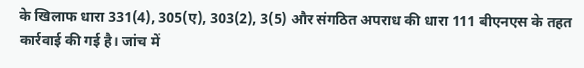के खिलाफ धारा 331(4), 305(ए), 303(2), 3(5) और संगठित अपराध की धारा 111 बीएनएस के तहत कार्रवाई की गई है। जांच में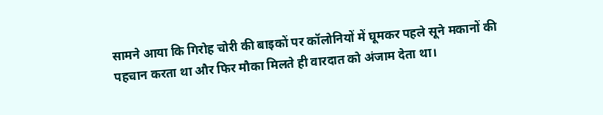सामने आया कि गिरोह चोरी की बाइकों पर कॉलोनियों में घूमकर पहले सूने मकानों की पहचान करता था और फिर मौका मिलते ही वारदात को अंजाम देता था।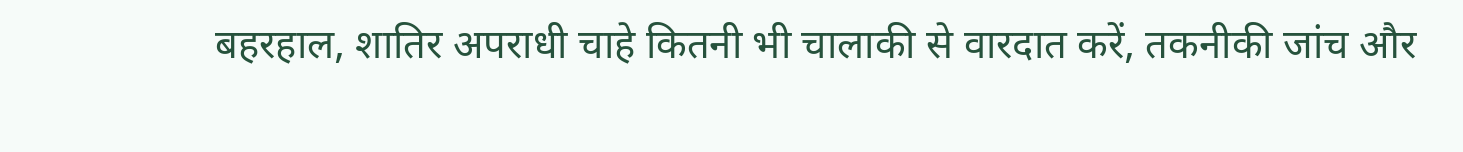बहरहाल, शातिर अपराधी चाहे कितनी भी चालाकी से वारदात करें, तकनीकी जांच और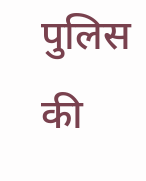पुलिस की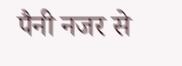पैनी नजर से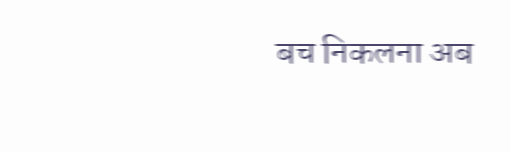बच निकलना अब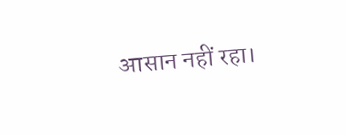आसान नहीं रहा।